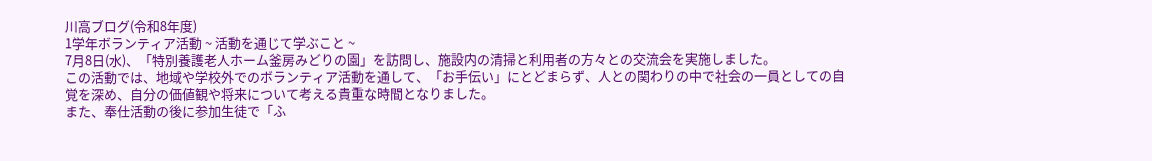川高ブログ(令和8年度)
1学年ボランティア活動 ~ 活動を通じて学ぶこと ~
7月8日(水)、「特別養護老人ホーム釜房みどりの園」を訪問し、施設内の清掃と利用者の方々との交流会を実施しました。
この活動では、地域や学校外でのボランティア活動を通して、「お手伝い」にとどまらず、人との関わりの中で社会の一員としての自覚を深め、自分の価値観や将来について考える貴重な時間となりました。
また、奉仕活動の後に参加生徒で「ふ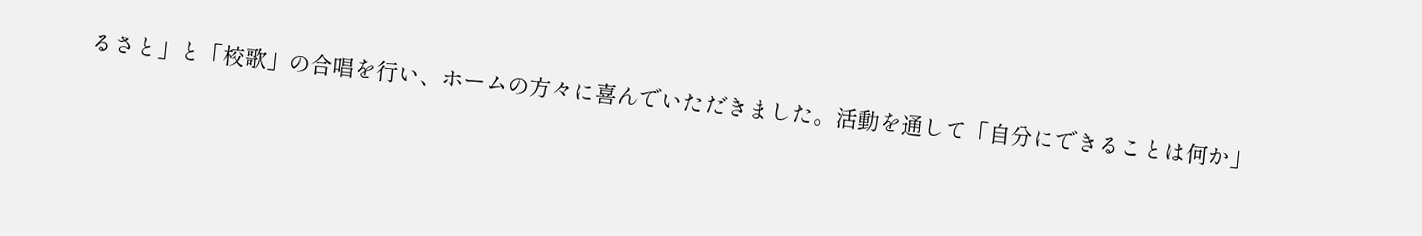るさと」と「校歌」の合唱を行い、ホームの方々に喜んでいただきました。活動を通して「自分にできることは何か」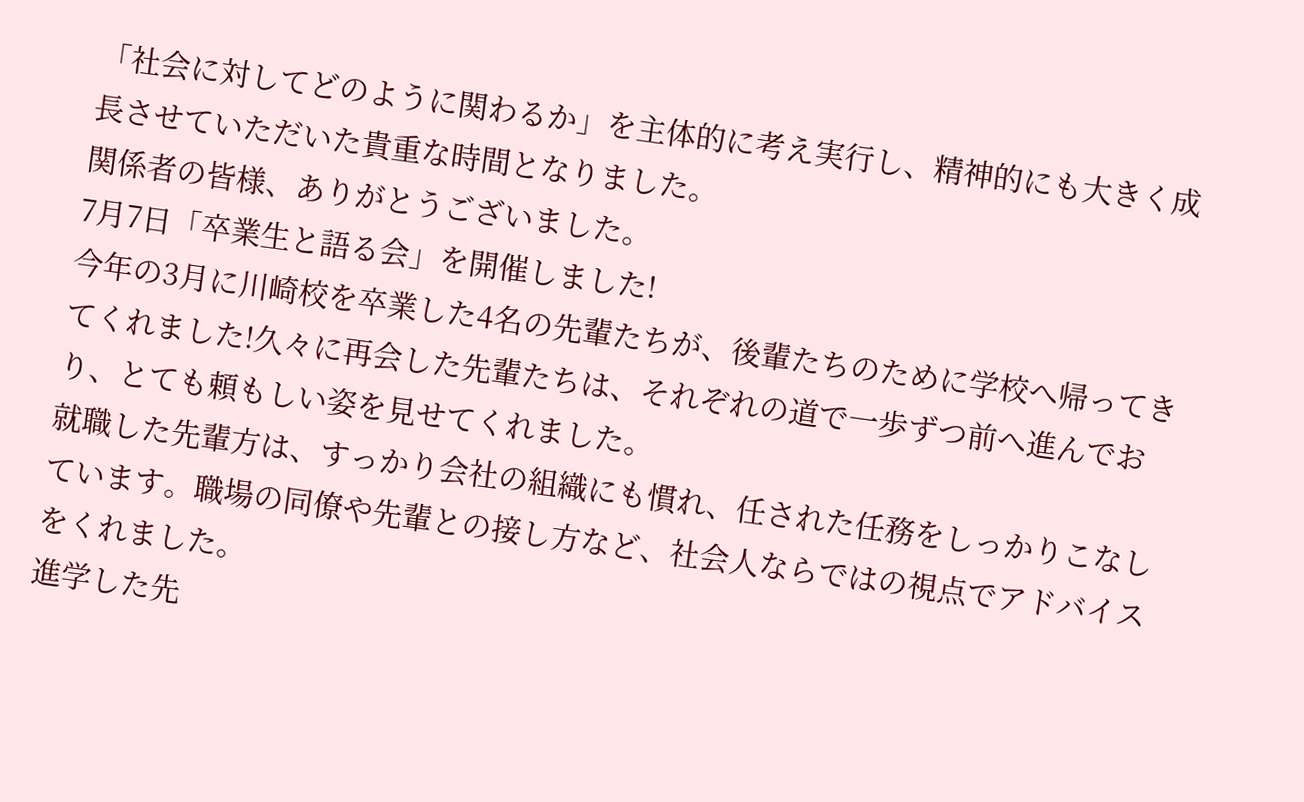「社会に対してどのように関わるか」を主体的に考え実行し、精神的にも大きく成長させていただいた貴重な時間となりました。
関係者の皆様、ありがとうございました。
7月7日「卒業生と語る会」を開催しました!
今年の3月に川崎校を卒業した4名の先輩たちが、後輩たちのために学校へ帰ってきてくれました!久々に再会した先輩たちは、それぞれの道で一歩ずつ前へ進んでおり、とても頼もしい姿を見せてくれました。
就職した先輩方は、すっかり会社の組織にも慣れ、任された任務をしっかりこなしています。職場の同僚や先輩との接し方など、社会人ならではの視点でアドバイスをくれました。
進学した先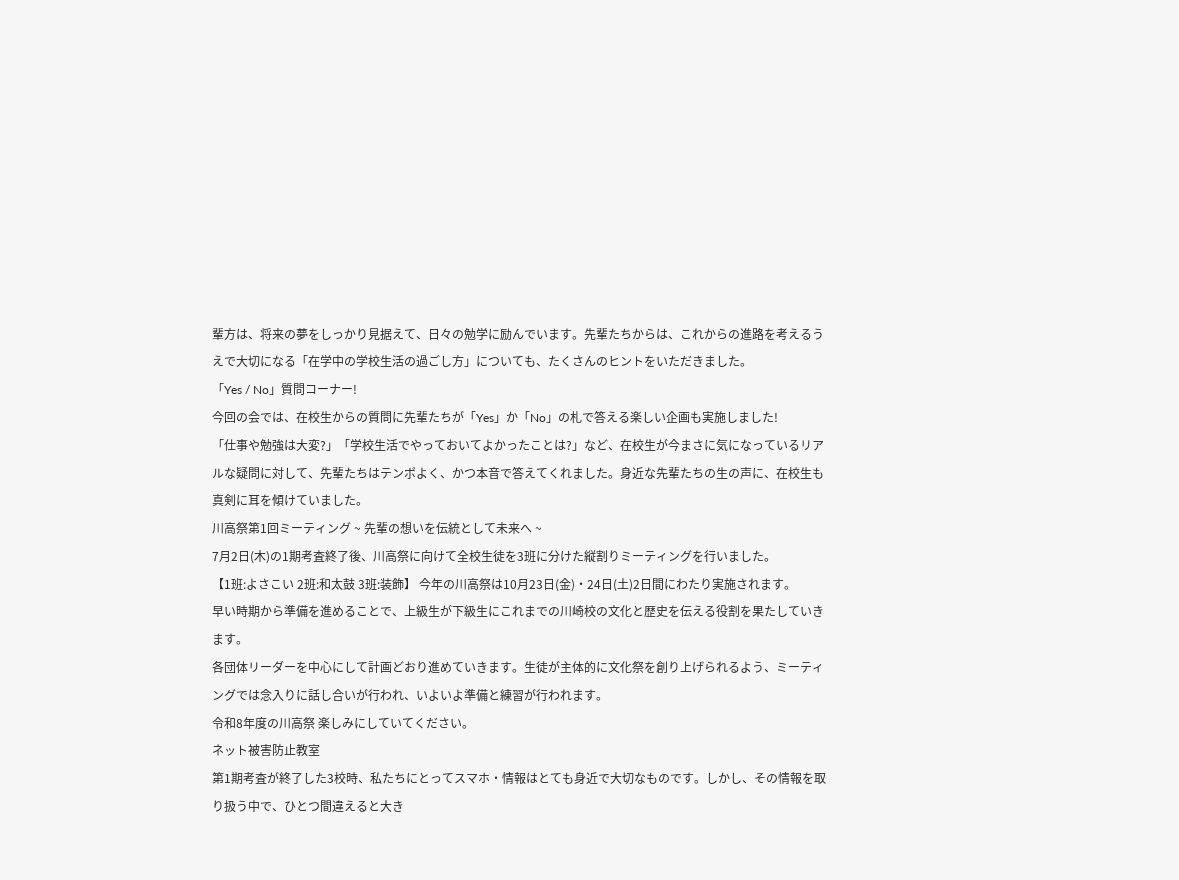輩方は、将来の夢をしっかり見据えて、日々の勉学に励んでいます。先輩たちからは、これからの進路を考えるうえで大切になる「在学中の学校生活の過ごし方」についても、たくさんのヒントをいただきました。
「Yes / No」質問コーナー!
今回の会では、在校生からの質問に先輩たちが「Yes」か「No」の札で答える楽しい企画も実施しました!
「仕事や勉強は大変?」「学校生活でやっておいてよかったことは?」など、在校生が今まさに気になっているリアルな疑問に対して、先輩たちはテンポよく、かつ本音で答えてくれました。身近な先輩たちの生の声に、在校生も真剣に耳を傾けていました。
川高祭第1回ミーティング ~ 先輩の想いを伝統として未来へ ~
7月2日(木)の1期考査終了後、川高祭に向けて全校生徒を3班に分けた縦割りミーティングを行いました。
【1班:よさこい 2班:和太鼓 3班:装飾】 今年の川高祭は10月23日(金)・24日(土)2日間にわたり実施されます。
早い時期から準備を進めることで、上級生が下級生にこれまでの川崎校の文化と歴史を伝える役割を果たしていきます。
各団体リーダーを中心にして計画どおり進めていきます。生徒が主体的に文化祭を創り上げられるよう、ミーティングでは念入りに話し合いが行われ、いよいよ準備と練習が行われます。
令和8年度の川高祭 楽しみにしていてください。
ネット被害防止教室
第1期考査が終了した3校時、私たちにとってスマホ・情報はとても身近で大切なものです。しかし、その情報を取り扱う中で、ひとつ間違えると大き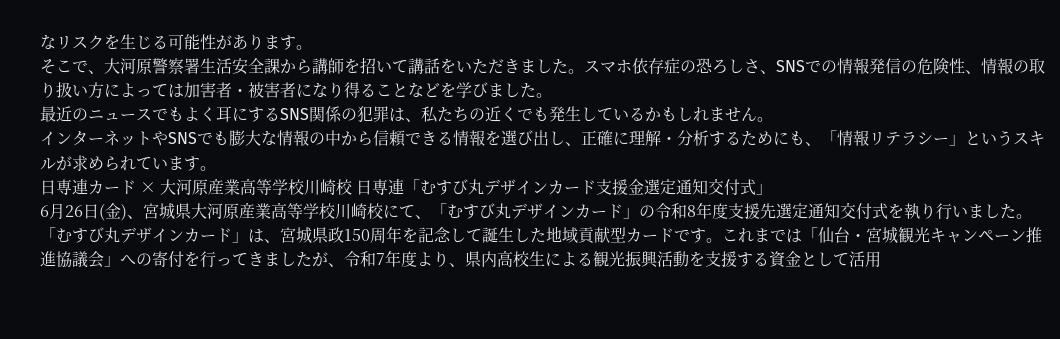なリスクを生じる可能性があります。
そこで、大河原警察署生活安全課から講師を招いて講話をいただきました。スマホ依存症の恐ろしさ、SNSでの情報発信の危険性、情報の取り扱い方によっては加害者・被害者になり得ることなどを学びました。
最近のニュースでもよく耳にするSNS関係の犯罪は、私たちの近くでも発生しているかもしれません。
インターネットやSNSでも膨大な情報の中から信頼できる情報を選び出し、正確に理解・分析するためにも、「情報リテラシー」というスキルが求められています。
日専連カード × 大河原産業高等学校川崎校 日専連「むすび丸デザインカード支援金選定通知交付式」
6月26日(金)、宮城県大河原産業高等学校川崎校にて、「むすび丸デザインカード」の令和8年度支援先選定通知交付式を執り行いました。
「むすび丸デザインカード」は、宮城県政150周年を記念して誕生した地域貢献型カードです。これまでは「仙台・宮城観光キャンペーン推進協議会」への寄付を行ってきましたが、令和7年度より、県内高校生による観光振興活動を支援する資金として活用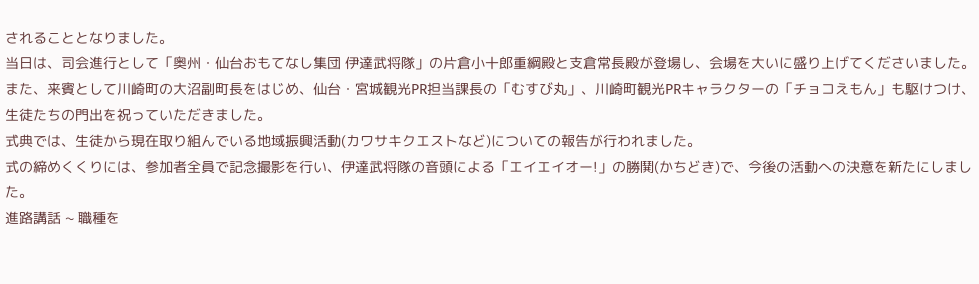されることとなりました。
当日は、司会進行として「奥州・仙台おもてなし集団 伊達武将隊」の片倉小十郎重綱殿と支倉常長殿が登場し、会場を大いに盛り上げてくださいました。
また、来賓として川崎町の大沼副町長をはじめ、仙台・宮城観光PR担当課長の「むすび丸」、川崎町観光PRキャラクターの「チョコえもん」も駆けつけ、生徒たちの門出を祝っていただきました。
式典では、生徒から現在取り組んでいる地域振興活動(カワサキクエストなど)についての報告が行われました。
式の締めくくりには、参加者全員で記念撮影を行い、伊達武将隊の音頭による「エイエイオー!」の勝鬨(かちどき)で、今後の活動への決意を新たにしました。
進路講話 ~ 職種を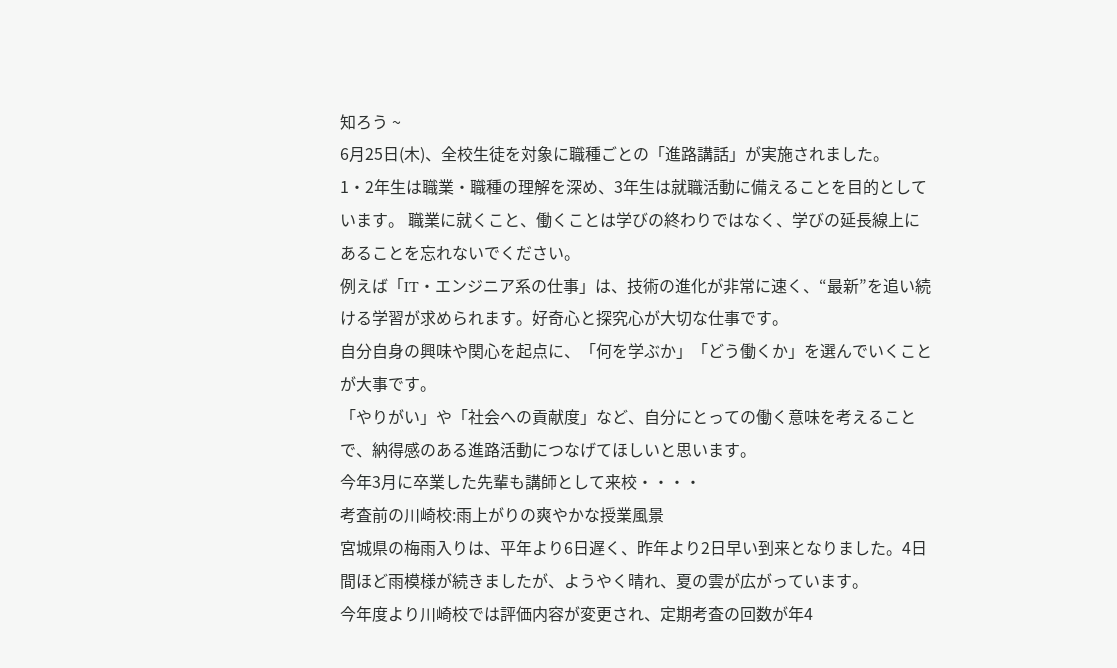知ろう ~
6月25日(木)、全校生徒を対象に職種ごとの「進路講話」が実施されました。
1・2年生は職業・職種の理解を深め、3年生は就職活動に備えることを目的としています。 職業に就くこと、働くことは学びの終わりではなく、学びの延長線上にあることを忘れないでください。
例えば「IT・エンジニア系の仕事」は、技術の進化が非常に速く、“最新”を追い続ける学習が求められます。好奇心と探究心が大切な仕事です。
自分自身の興味や関心を起点に、「何を学ぶか」「どう働くか」を選んでいくことが大事です。
「やりがい」や「社会への貢献度」など、自分にとっての働く意味を考えることで、納得感のある進路活動につなげてほしいと思います。
今年3月に卒業した先輩も講師として来校・・・・
考査前の川崎校:雨上がりの爽やかな授業風景
宮城県の梅雨入りは、平年より6日遅く、昨年より2日早い到来となりました。4日間ほど雨模様が続きましたが、ようやく晴れ、夏の雲が広がっています。
今年度より川崎校では評価内容が変更され、定期考査の回数が年4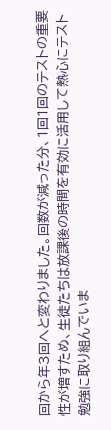回から年3回へと変わりました。回数が減った分、1回1回のテストの重要性が増すため、生徒たちは放課後の時間を有効に活用して熱心にテスト勉強に取り組んでいま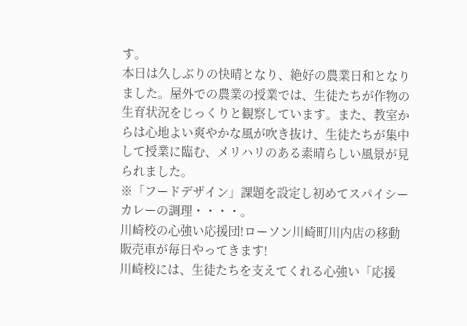す。
本日は久しぶりの快晴となり、絶好の農業日和となりました。屋外での農業の授業では、生徒たちが作物の生育状況をじっくりと観察しています。また、教室からは心地よい爽やかな風が吹き抜け、生徒たちが集中して授業に臨む、メリハリのある素晴らしい風景が見られました。
※「フードデザイン」課題を設定し初めてスパイシーカレーの調理・・・・。
川崎校の心強い応援団!ローソン川崎町川内店の移動販売車が毎日やってきます!
川崎校には、生徒たちを支えてくれる心強い「応援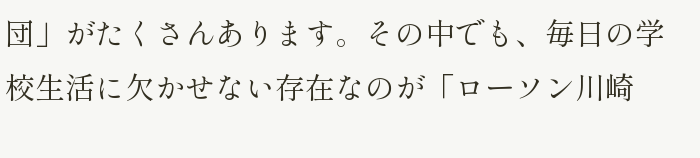団」がたくさんあります。その中でも、毎日の学校生活に欠かせない存在なのが「ローソン川崎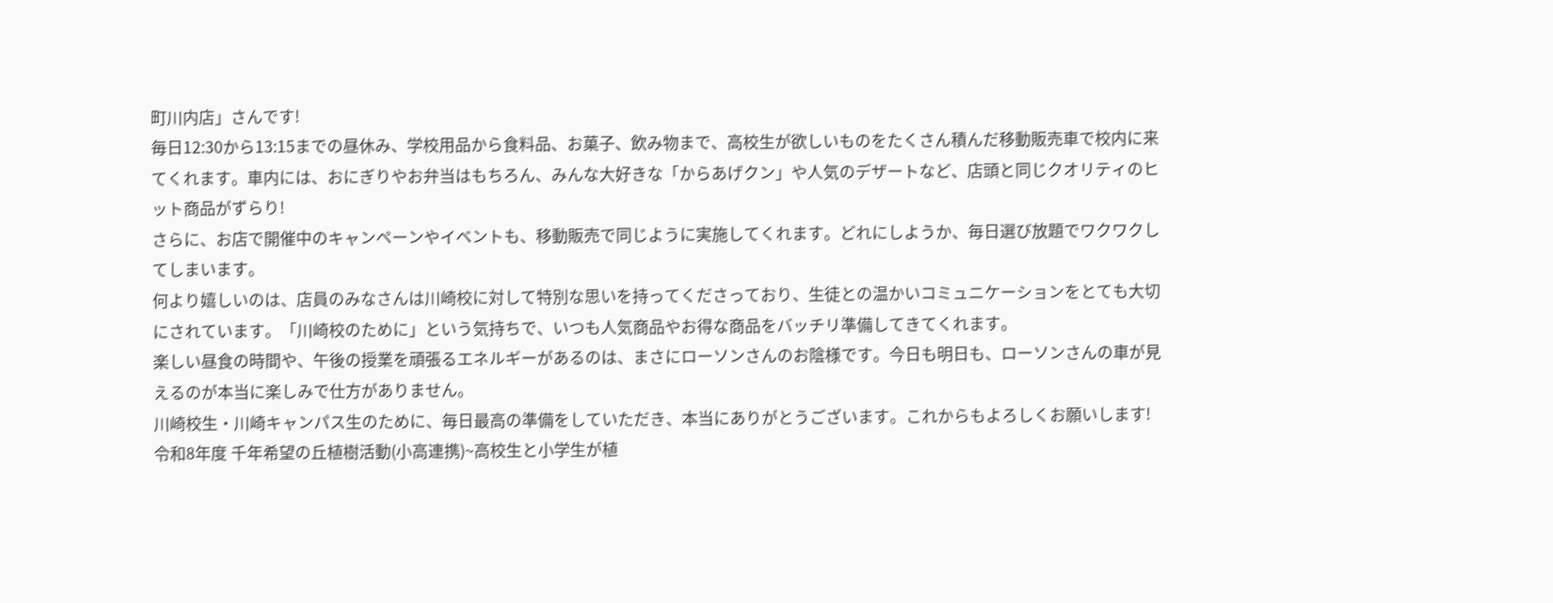町川内店」さんです!
毎日12:30から13:15までの昼休み、学校用品から食料品、お菓子、飲み物まで、高校生が欲しいものをたくさん積んだ移動販売車で校内に来てくれます。車内には、おにぎりやお弁当はもちろん、みんな大好きな「からあげクン」や人気のデザートなど、店頭と同じクオリティのヒット商品がずらり!
さらに、お店で開催中のキャンペーンやイベントも、移動販売で同じように実施してくれます。どれにしようか、毎日選び放題でワクワクしてしまいます。
何より嬉しいのは、店員のみなさんは川崎校に対して特別な思いを持ってくださっており、生徒との温かいコミュニケーションをとても大切にされています。「川崎校のために」という気持ちで、いつも人気商品やお得な商品をバッチリ準備してきてくれます。
楽しい昼食の時間や、午後の授業を頑張るエネルギーがあるのは、まさにローソンさんのお陰様です。今日も明日も、ローソンさんの車が見えるのが本当に楽しみで仕方がありません。
川崎校生・川崎キャンパス生のために、毎日最高の準備をしていただき、本当にありがとうございます。これからもよろしくお願いします!
令和8年度 千年希望の丘植樹活動(小高連携)~高校生と小学生が植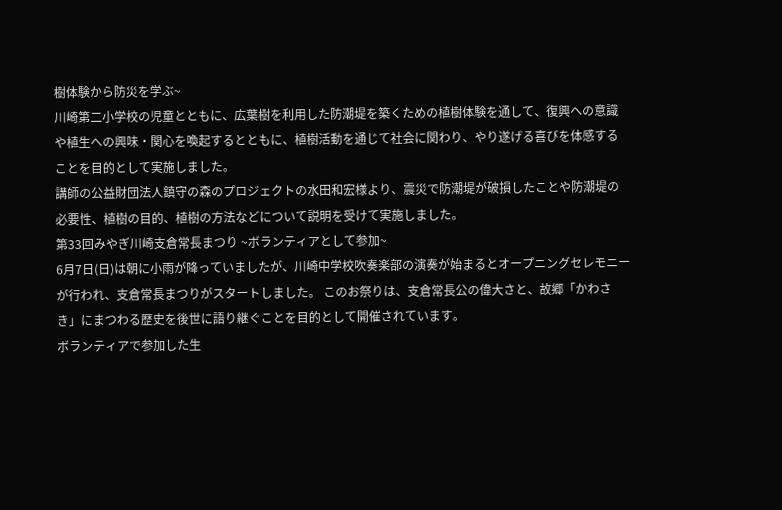樹体験から防災を学ぶ~
川崎第二小学校の児童とともに、広葉樹を利用した防潮堤を築くための植樹体験を通して、復興への意識や植生への興味・関心を喚起するとともに、植樹活動を通じて社会に関わり、やり遂げる喜びを体感することを目的として実施しました。
講師の公益財団法人鎮守の森のプロジェクトの水田和宏様より、震災で防潮堤が破損したことや防潮堤の必要性、植樹の目的、植樹の方法などについて説明を受けて実施しました。
第33回みやぎ川崎支倉常長まつり ~ボランティアとして参加~
6月7日(日)は朝に小雨が降っていましたが、川崎中学校吹奏楽部の演奏が始まるとオープニングセレモニーが行われ、支倉常長まつりがスタートしました。 このお祭りは、支倉常長公の偉大さと、故郷「かわさき」にまつわる歴史を後世に語り継ぐことを目的として開催されています。
ボランティアで参加した生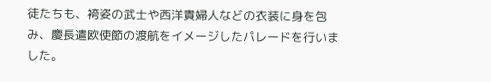徒たちも、袴姿の武士や西洋貴婦人などの衣装に身を包み、慶長遣欧使節の渡航をイメージしたパレードを行いました。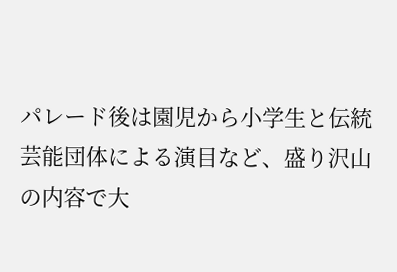パレード後は園児から小学生と伝統芸能団体による演目など、盛り沢山の内容で大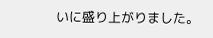いに盛り上がりました。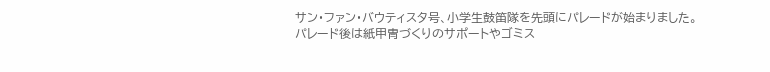サン・ファン・バウティスタ号、小学生鼓笛隊を先頭にパレードが始まりました。
パレード後は紙甲冑づくりのサポートやゴミス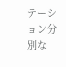テーション分別な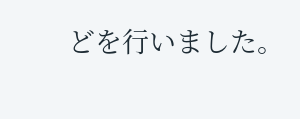どを行いました。